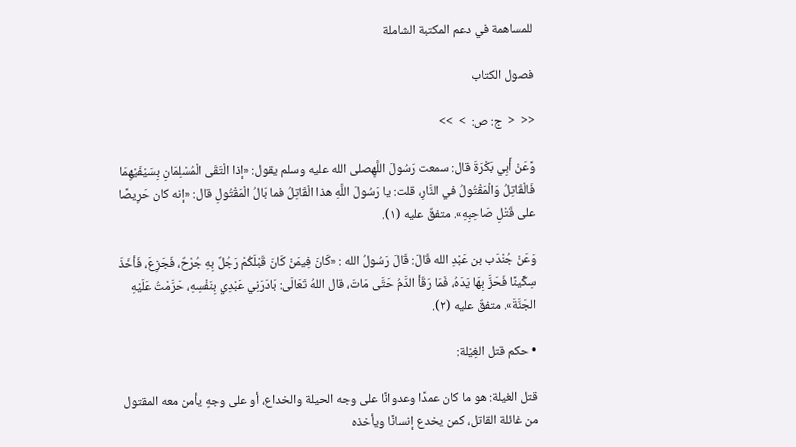للمساهمة في دعم المكتبة الشاملة

فصول الكتاب

<<  <  ج: ص:  >  >>

وًعَنْ أَبِي بَكْرَةَ قال: سمعت رَسُولَ اللَّهِصلى الله عليه وسلم يقول: «إذا الْتَقَى الْمُسْلِمَانِ بِسَيْفَيْهِمَا فَالْقَاتِلُ وَالْمَقْتُولُ في النَّارِ، قلت: يا رَسُولَ اللَّهِ هذا الْقَاتِلُ فما بَالُ الْمَقْتُولِ قال: «إنه كان حَرِيصًا على قَتْلِ صَاحِبِهِ». متفقٌ عليه (١).

وَعَنْ جُنْدَب بن عَبْدِ الله قَالَ: قَالَ رَسُولُ الله : «كَانَ فِيمَنْ كَانَ قَبْلَكُمْ رَجُلٌ بِهِ جُرْحٌ، فَجَزِعَ، فَأخَذَ سِكِّينًا فَحَزَّ بِهَا يَدَهُ، فَمَا رَقَأ الدَّمُ حَتَّى مَاتَ، قال اللهُ تَعَالَى: بَادَرَنِي عَبْدِي بِنَفْسِهِ، حَرَّمْتُ عَلَيْهِ الجَنَّةَ». متفقٌ عليه (٢).

• حكم قتل الغِيْلة:

قتل الغيلة: هو ما كان عمدًا وعدوانًا على وجه الحيلة والخداع، أو على وجهٍ يأمن معه المقتول من غائلة القاتل، كمن يخدع إنسانًا ويأخذه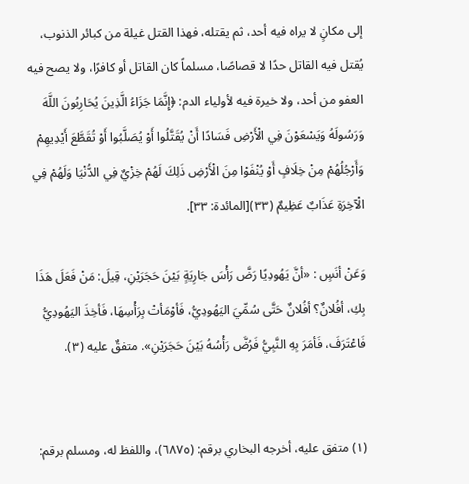إلى مكانٍ لا يراه فيه أحد، ثم يقتله، فهذا القتل غيلة من كبائر الذنوب، يُقتل فيه القاتل حدًا لا قصاصًا، مسلماً كان القاتل أو كافرًا، ولا يصح فيه العفو من أحد، ولا خيرة فيه لأولياء الدم: ﴿إِنَّمَا جَزَاءُ الَّذِينَ يُحَارِبُونَ اللَّهَ وَرَسُولَهُ وَيَسْعَوْنَ فِي الْأَرْضِ فَسَادًا أَنْ يُقَتَّلُوا أَوْ يُصَلَّبُوا أَوْ تُقَطَّعَ أَيْدِيهِمْ وَأَرْجُلُهُمْ مِنْ خِلَافٍ أَوْ يُنْفَوْا مِنَ الْأَرْضِ ذَلِكَ لَهُمْ خِزْيٌ فِي الدُّنْيَا وَلَهُمْ فِي الْآخِرَةِ عَذَابٌ عَظِيمٌ (٣٣)[المائدة: ٣٣].

وَعَنْ أنَسٍ : «أنَّ يَهُودِيًا رَضَّ رَأْسَ جَارِيَةٍ بَيْنَ حَجَرَيْنِ، قِيلَ: مَنْ فَعَلَ هَذَا بِكِ، أفُلانٌ؟ أفُلانٌ حَتَّى سُمِّيَ اليَهُودِيُّ، فَأوْمَأتْ بِرَأْسِهَا، فَأخِذَ اليَهُودِيُّ فَاعْتَرَفَ، فَأمَرَ بِهِ النَّبِيُّ فَرُضَّ رَأْسُهُ بَيْنَ حَجَرَيْنِ». متفقٌ عليه (٣).


(١) متفق عليه، أخرجه البخاري برقم: (٦٨٧٥)، واللفظ له، ومسلم برقم: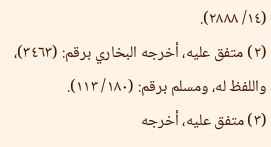(١٤/ ٢٨٨٨).
(٢) متفق عليه، أخرجه البخاري برقم: (٣٤٦٣)، واللفظ له، ومسلم برقم: (١٨٠/ ١١٣).
(٣) متفق عليه، أخرجه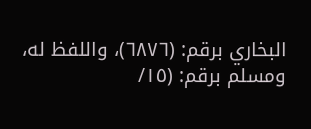البخاري برقم: (٦٨٧٦)، واللفظ له، ومسلم برقم: (١٥/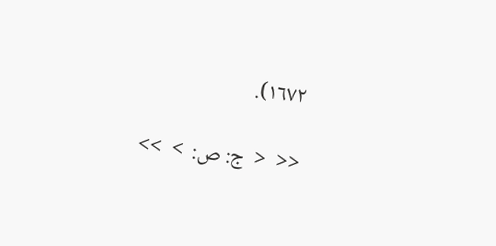١٦٧٢).

<<  <  ج: ص:  >  >>